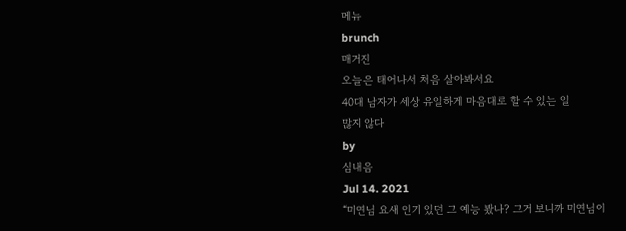메뉴
brunch
매거진
오늘은 태어나서 처음 살아봐서요
40대 남자가 세상 유일하게 마음대로 할 수 있는 일
많지 않다
by
심내음
Jul 14. 2021
“미연님 요새 인기 있던 그 예능 봤나? 그거 보니까 미연님이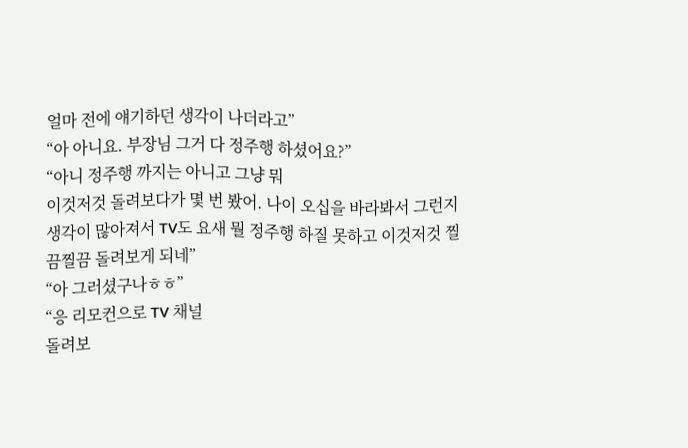얼마 전에 얘기하던 생각이 나더라고”
“아 아니요. 부장님 그거 다 정주행 하셨어요?”
“아니 정주행 까지는 아니고 그냥 뭐
이것저것 돌려보다가 몇 번 봤어. 나이 오십을 바라봐서 그런지 생각이 많아져서 TV도 요새 뭘 정주행 하질 못하고 이것저것 찔끔찔끔 돌려보게 되네”
“아 그러셨구나ㅎㅎ”
“응 리모컨으로 TV 채널
돌려보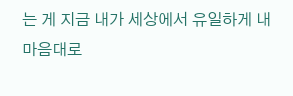는 게 지금 내가 세상에서 유일하게 내 마음대로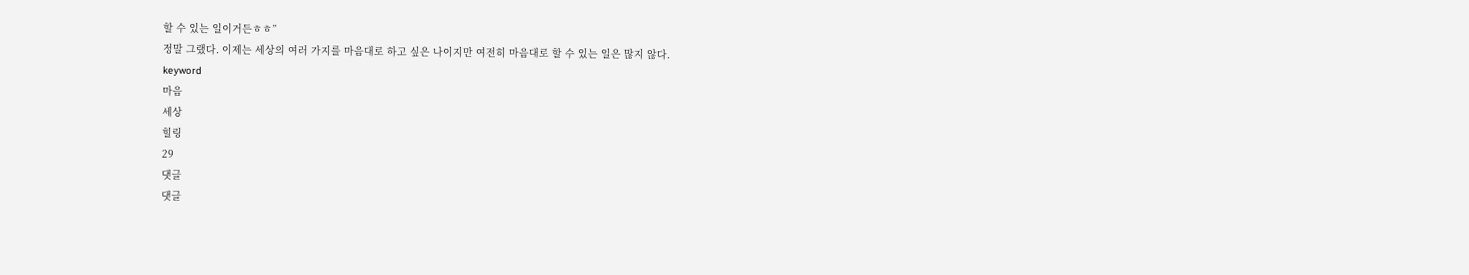할 수 있는 일이거든ㅎㅎ”
정말 그랬다. 이제는 세상의 여러 가지를 마음대로 하고 싶은 나이지만 여전히 마음대로 할 수 있는 일은 많지 않다.
keyword
마음
세상
힐링
29
댓글
댓글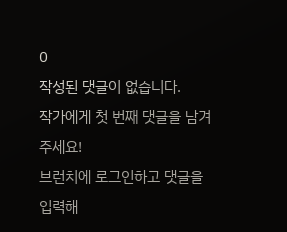0
작성된 댓글이 없습니다.
작가에게 첫 번째 댓글을 남겨주세요!
브런치에 로그인하고 댓글을 입력해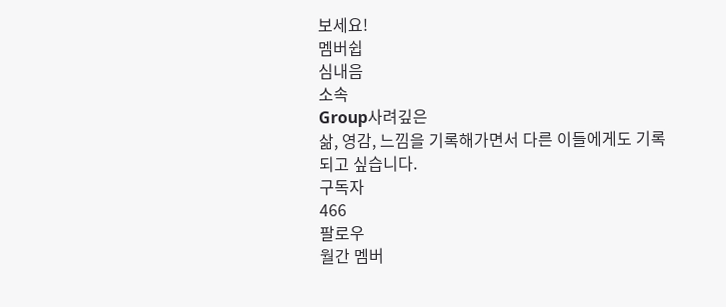보세요!
멤버쉽
심내음
소속
Group사려깊은
삶, 영감, 느낌을 기록해가면서 다른 이들에게도 기록되고 싶습니다.
구독자
466
팔로우
월간 멤버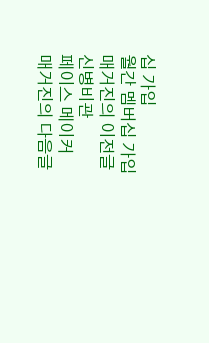십 가입
월간 멤버십 가입
매거진의 이전글
신병비관
페이스 메이커
매거진의 다음글